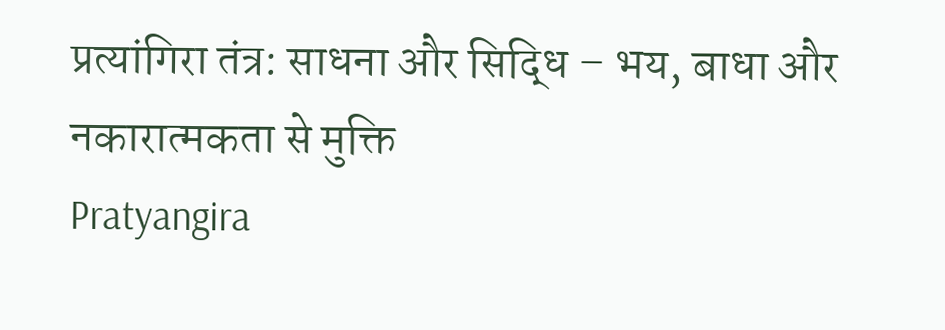प्रत्यांगिरा तंत्र: साधना और सिद्धि – भय, बाधा और नकारात्मकता से मुक्ति
Pratyangira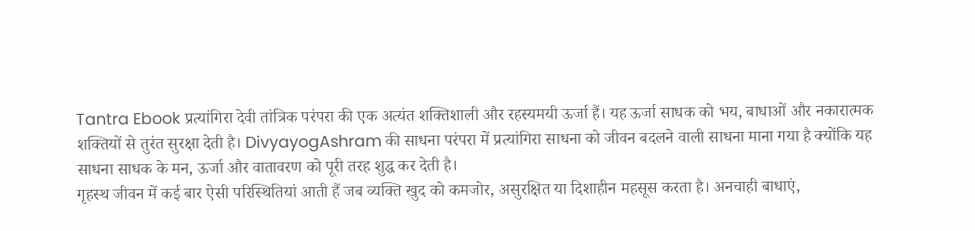Tantra Ebook प्रत्यांगिरा देवी तांत्रिक परंपरा की एक अत्यंत शक्तिशाली और रहस्यमयी ऊर्जा हैं। यह ऊर्जा साधक को भय, बाधाओं और नकारात्मक शक्तियों से तुरंत सुरक्षा देती है। DivyayogAshram की साधना परंपरा में प्रत्यांगिरा साधना को जीवन बदलने वाली साधना माना गया है क्योंकि यह साधना साधक के मन, ऊर्जा और वातावरण को पूरी तरह शुद्ध कर देती है।
गृहस्थ जीवन में कई बार ऐसी परिस्थितियां आती हैं जब व्यक्ति खुद को कमजोर, असुरक्षित या दिशाहीन महसूस करता है। अनचाही बाधाएं,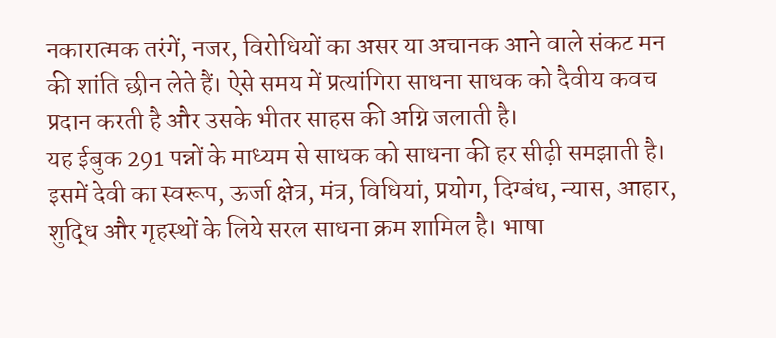नकारात्मक तरंगें, नजर, विरोधियों का असर या अचानक आने वाले संकट मन की शांति छीन लेते हैं। ऐसे समय में प्रत्यांगिरा साधना साधक को दैवीय कवच प्रदान करती है और उसके भीतर साहस की अग्नि जलाती है।
यह ईबुक 291 पन्नों के माध्यम से साधक को साधना की हर सीढ़ी समझाती है। इसमें देवी का स्वरूप, ऊर्जा क्षेत्र, मंत्र, विधियां, प्रयोग, दिग्बंध, न्यास, आहार, शुद्धि और गृहस्थों के लिये सरल साधना क्रम शामिल है। भाषा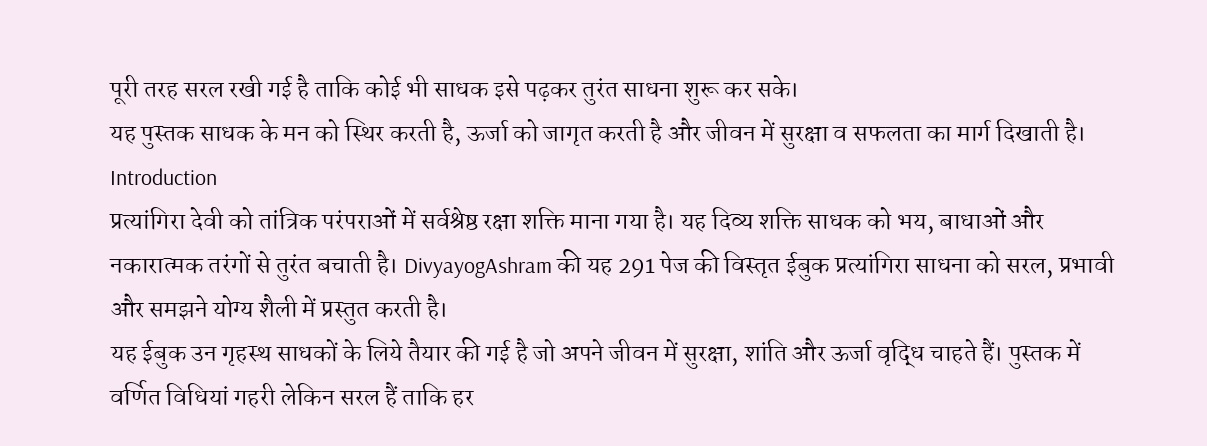पूरी तरह सरल रखी गई है ताकि कोई भी साधक इसे पढ़कर तुरंत साधना शुरू कर सके।
यह पुस्तक साधक के मन को स्थिर करती है, ऊर्जा को जागृत करती है और जीवन में सुरक्षा व सफलता का मार्ग दिखाती है।
Introduction
प्रत्यांगिरा देवी को तांत्रिक परंपराओं में सर्वश्रेष्ठ रक्षा शक्ति माना गया है। यह दिव्य शक्ति साधक को भय, बाधाओं और नकारात्मक तरंगों से तुरंत बचाती है। DivyayogAshram की यह 291 पेज की विस्तृत ईबुक प्रत्यांगिरा साधना को सरल, प्रभावी और समझने योग्य शैली में प्रस्तुत करती है।
यह ईबुक उन गृहस्थ साधकों के लिये तैयार की गई है जो अपने जीवन में सुरक्षा, शांति और ऊर्जा वृद्धि चाहते हैं। पुस्तक में वर्णित विधियां गहरी लेकिन सरल हैं ताकि हर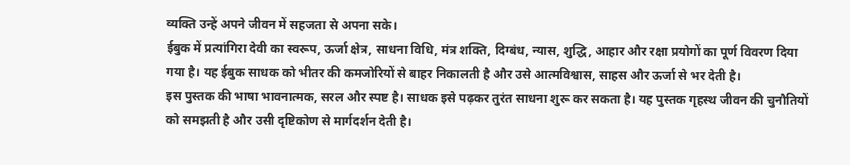व्यक्ति उन्हें अपने जीवन में सहजता से अपना सके।
ईबुक में प्रत्यांगिरा देवी का स्वरूप, ऊर्जा क्षेत्र, साधना विधि, मंत्र शक्ति, दिग्बंध, न्यास, शुद्धि, आहार और रक्षा प्रयोगों का पूर्ण विवरण दिया गया है। यह ईबुक साधक को भीतर की कमजोरियों से बाहर निकालती है और उसे आत्मविश्वास, साहस और ऊर्जा से भर देती है।
इस पुस्तक की भाषा भावनात्मक, सरल और स्पष्ट है। साधक इसे पढ़कर तुरंत साधना शुरू कर सकता है। यह पुस्तक गृहस्थ जीवन की चुनौतियों को समझती है और उसी दृष्टिकोण से मार्गदर्शन देती है।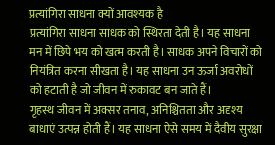प्रत्यांगिरा साधना क्यों आवश्यक है
प्रत्यांगिरा साधना साधक को स्थिरता देती है। यह साधना मन में छिपे भय को खत्म करती है। साधक अपने विचारों को नियंत्रित करना सीखता है। यह साधना उन ऊर्जा अवरोधों को हटाती है जो जीवन में रुकावट बन जाते हैं।
गृहस्थ जीवन में अक्सर तनाव, अनिश्चितता और अदृश्य बाधाएं उत्पन्न होती हैं। यह साधना ऐसे समय में दैवीय सुरक्षा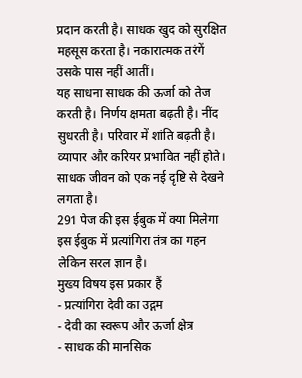प्रदान करती है। साधक खुद को सुरक्षित महसूस करता है। नकारात्मक तरंगें उसके पास नहीं आतीं।
यह साधना साधक की ऊर्जा को तेज करती है। निर्णय क्षमता बढ़ती है। नींद सुधरती है। परिवार में शांति बढ़ती है। व्यापार और करियर प्रभावित नहीं होते। साधक जीवन को एक नई दृष्टि से देखने लगता है।
291 पेज की इस ईबुक में क्या मिलेगा
इस ईबुक में प्रत्यांगिरा तंत्र का गहन लेकिन सरल ज्ञान है।
मुख्य विषय इस प्रकार हैं
- प्रत्यांगिरा देवी का उद्गम
- देवी का स्वरूप और ऊर्जा क्षेत्र
- साधक की मानसिक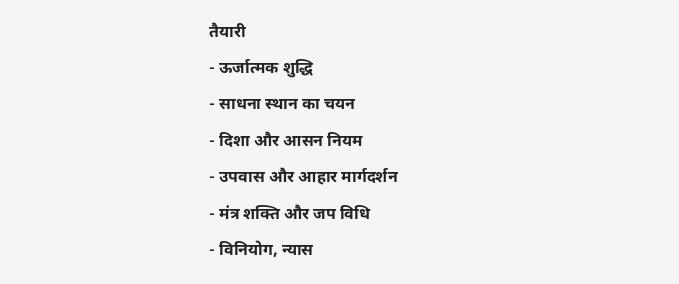तैयारी
- ऊर्जात्मक शुद्धि
- साधना स्थान का चयन
- दिशा और आसन नियम
- उपवास और आहार मार्गदर्शन
- मंत्र शक्ति और जप विधि
- विनियोग, न्यास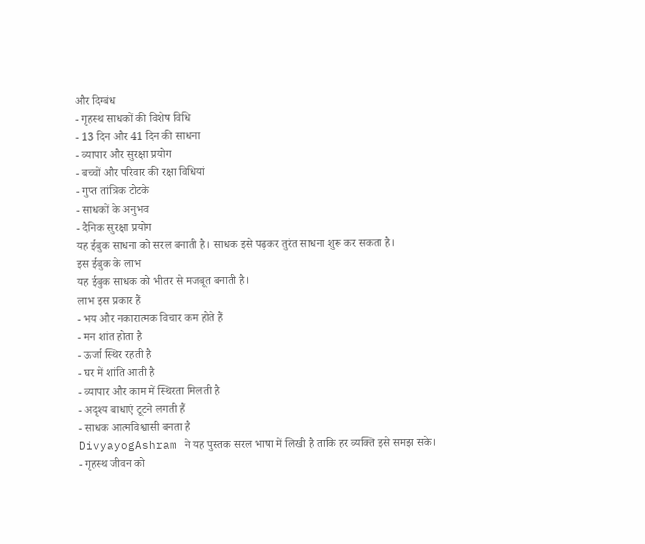और दिग्बंध
- गृहस्थ साधकों की विशेष विधि
- 13 दिन और 41 दिन की साधना
- व्यापार और सुरक्षा प्रयोग
- बच्चों और परिवार की रक्षा विधियां
- गुप्त तांत्रिक टोटके
- साधकों के अनुभव
- दैनिक सुरक्षा प्रयोग
यह ईबुक साधना को सरल बनाती है। साधक इसे पढ़कर तुरंत साधना शुरू कर सकता है।
इस ईबुक के लाभ
यह ईबुक साधक को भीतर से मजबूत बनाती है।
लाभ इस प्रकार हैं
- भय और नकारात्मक विचार कम होते हैं
- मन शांत होता है
- ऊर्जा स्थिर रहती है
- घर में शांति आती है
- व्यापार और काम में स्थिरता मिलती है
- अदृश्य बाधाएं टूटने लगती हैं
- साधक आत्मविश्वासी बनता है
DivyayogAshram ने यह पुस्तक सरल भाषा में लिखी है ताकि हर व्यक्ति इसे समझ सके।
- गृहस्थ जीवन को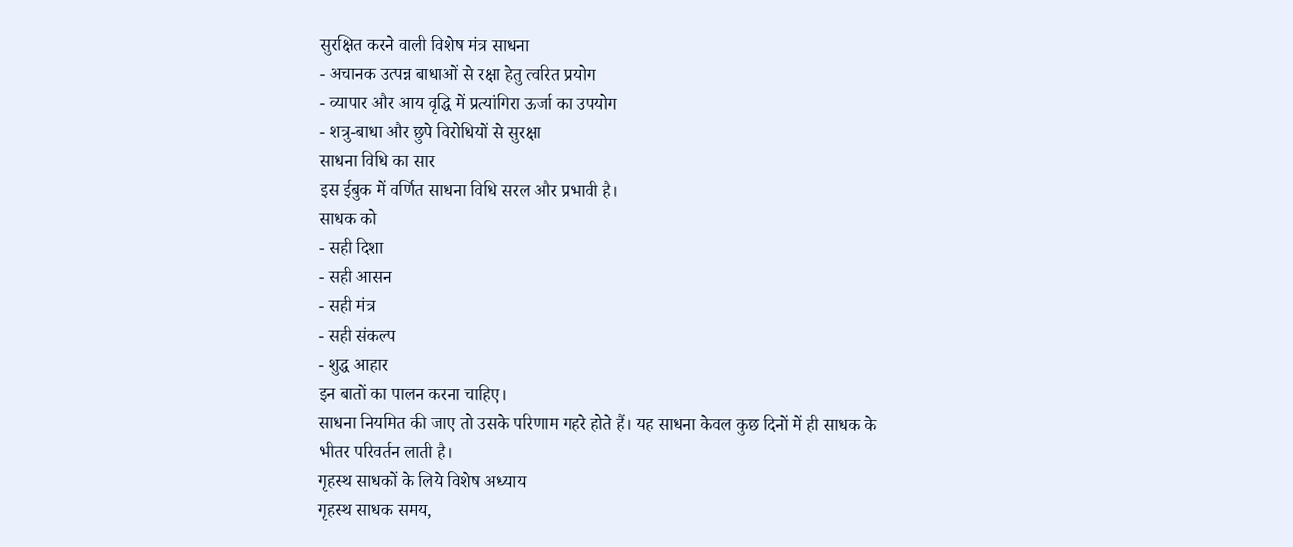सुरक्षित करने वाली विशेष मंत्र साधना
- अचानक उत्पन्न बाधाओं से रक्षा हेतु त्वरित प्रयोग
- व्यापार और आय वृद्धि में प्रत्यांगिरा ऊर्जा का उपयोग
- शत्रु-बाधा और छुपे विरोधियों से सुरक्षा
साधना विधि का सार
इस ईबुक में वर्णित साधना विधि सरल और प्रभावी है।
साधक को
- सही दिशा
- सही आसन
- सही मंत्र
- सही संकल्प
- शुद्ध आहार
इन बातों का पालन करना चाहिए।
साधना नियमित की जाए तो उसके परिणाम गहरे होते हैं। यह साधना केवल कुछ दिनों में ही साधक के भीतर परिवर्तन लाती है।
गृहस्थ साधकों के लिये विशेष अध्याय
गृहस्थ साधक समय,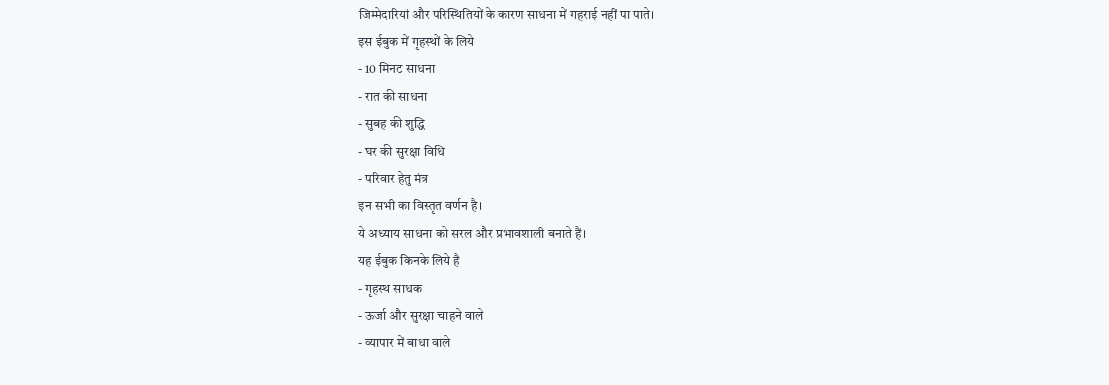जिम्मेदारियां और परिस्थितियों के कारण साधना में गहराई नहीं पा पाते।
इस ईबुक में गृहस्थों के लिये
- 10 मिनट साधना
- रात की साधना
- सुबह की शुद्धि
- घर की सुरक्षा विधि
- परिवार हेतु मंत्र
इन सभी का विस्तृत वर्णन है।
ये अध्याय साधना को सरल और प्रभावशाली बनाते हैं।
यह ईबुक किनके लिये है
- गृहस्थ साधक
- ऊर्जा और सुरक्षा चाहने वाले
- व्यापार में बाधा वाले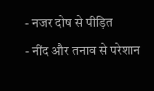- नजर दोष से पीड़ित
- नींद और तनाव से परेशान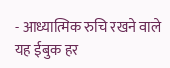- आध्यात्मिक रुचि रखने वाले
यह ईबुक हर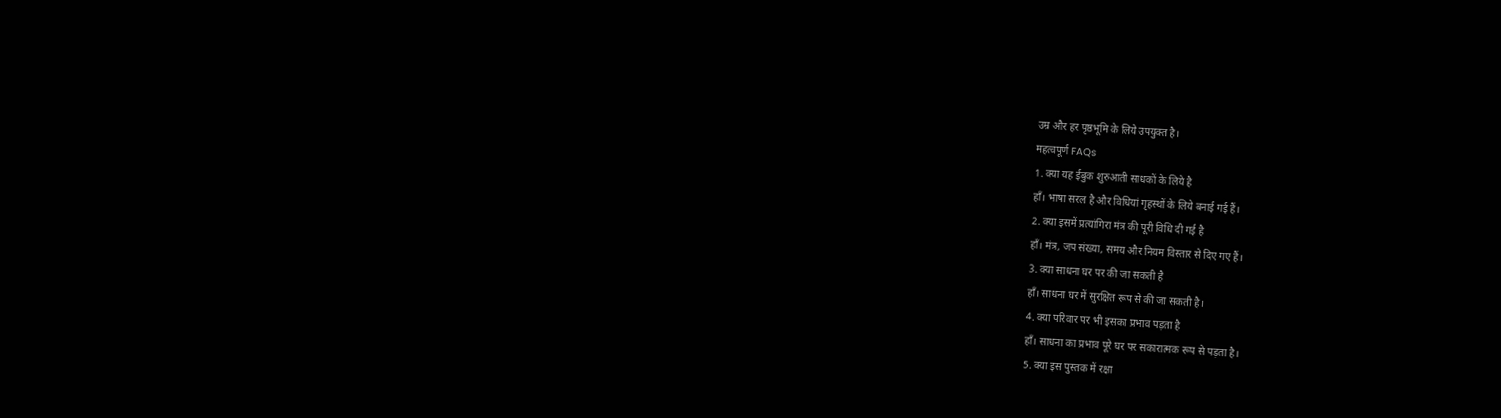उम्र और हर पृष्ठभूमि के लिये उपयुक्त है।
महत्वपूर्ण FAQs
1. क्या यह ईबुक शुरुआती साधकों के लिये है
हाँ। भाषा सरल है और विधियां गृहस्थों के लिये बनाई गई हैं।
2. क्या इसमें प्रत्यांगिरा मंत्र की पूरी विधि दी गई है
हाँ। मंत्र, जप संख्या, समय और नियम विस्तार से दिए गए हैं।
3. क्या साधना घर पर की जा सकती है
हाँ। साधना घर में सुरक्षित रूप से की जा सकती है।
4. क्या परिवार पर भी इसका प्रभाव पड़ता है
हाँ। साधना का प्रभाव पूरे घर पर सकारात्मक रूप से पड़ता है।
5. क्या इस पुस्तक में रक्षा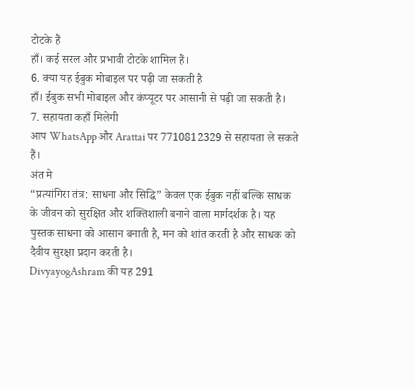टोटके हैं
हाँ। कई सरल और प्रभावी टोटके शामिल हैं।
6. क्या यह ईबुक मोबाइल पर पढ़ी जा सकती है
हाँ। ईबुक सभी मोबाइल और कंप्यूटर पर आसानी से पढ़ी जा सकती है।
7. सहायता कहाँ मिलेगी
आप WhatsApp और Arattai पर 7710812329 से सहायता ले सकते हैं।
अंत मे
“प्रत्यांगिरा तंत्र: साधना और सिद्धि” केवल एक ईबुक नहीं बल्कि साधक के जीवन को सुरक्षित और शक्तिशाली बनाने वाला मार्गदर्शक है। यह पुस्तक साधना को आसान बनाती है, मन को शांत करती है और साधक को दैवीय सुरक्षा प्रदान करती है।
DivyayogAshram की यह 291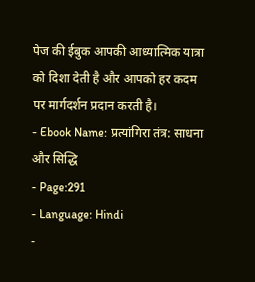पेज की ईबुक आपकी आध्यात्मिक यात्रा को दिशा देती है और आपको हर कदम पर मार्गदर्शन प्रदान करती है।
- Ebook Name: प्रत्यांगिरा तंत्र: साधना और सिद्धि
- Page:291
- Language: Hindi
-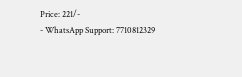Price: 221/-
- WhatsApp Support: 7710812329